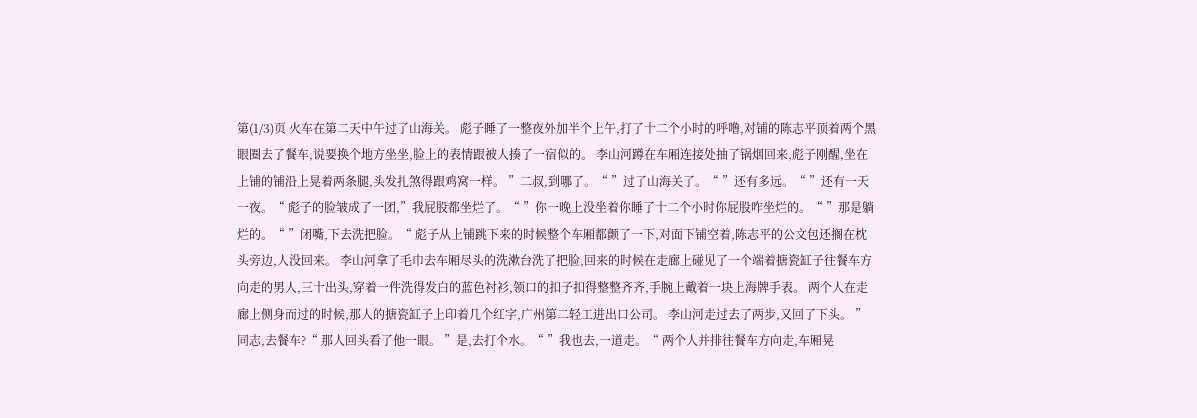第(1/3)页 火车在第二天中午过了山海关。 彪子睡了一整夜外加半个上午,打了十二个小时的呼噜,对铺的陈志平顶着两个黑眼圈去了餐车,说要换个地方坐坐,脸上的表情跟被人揍了一宿似的。 李山河蹲在车厢连接处抽了锅烟回来,彪子刚醒,坐在上铺的铺沿上晃着两条腿,头发扎煞得跟鸡窝一样。 ”二叔,到哪了。“ ”过了山海关了。“ ”还有多远。“ ”还有一天一夜。“ 彪子的脸皱成了一团,”我屁股都坐烂了。“ ”你一晚上没坐着你睡了十二个小时你屁股咋坐烂的。“ ”那是躺烂的。“ ”闭嘴,下去洗把脸。“ 彪子从上铺跳下来的时候整个车厢都颤了一下,对面下铺空着,陈志平的公文包还搁在枕头旁边,人没回来。 李山河拿了毛巾去车厢尽头的洗漱台洗了把脸,回来的时候在走廊上碰见了一个端着搪瓷缸子往餐车方向走的男人,三十出头,穿着一件洗得发白的蓝色衬衫,领口的扣子扣得整整齐齐,手腕上戴着一块上海牌手表。 两个人在走廊上侧身而过的时候,那人的搪瓷缸子上印着几个红字,广州第二轻工进出口公司。 李山河走过去了两步,又回了下头。 ”同志,去餐车?“ 那人回头看了他一眼。 ”是,去打个水。“ ”我也去,一道走。“ 两个人并排往餐车方向走,车厢晃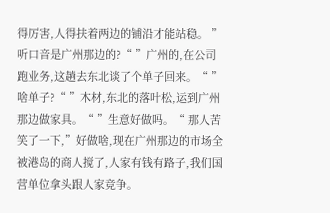得厉害,人得扶着两边的铺沿才能站稳。 ”听口音是广州那边的?“ ”广州的,在公司跑业务,这趟去东北谈了个单子回来。“ ”啥单子?“ ”木材,东北的落叶松,运到广州那边做家具。“ ”生意好做吗。“ 那人苦笑了一下,”好做啥,现在广州那边的市场全被港岛的商人搅了,人家有钱有路子,我们国营单位拿头跟人家竞争。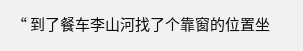“ 到了餐车李山河找了个靠窗的位置坐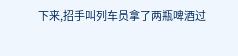下来,招手叫列车员拿了两瓶啤酒过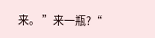来。 ”来一瓶?“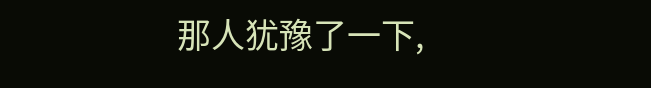那人犹豫了一下,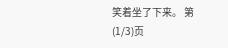笑着坐了下来。 第(1/3)页